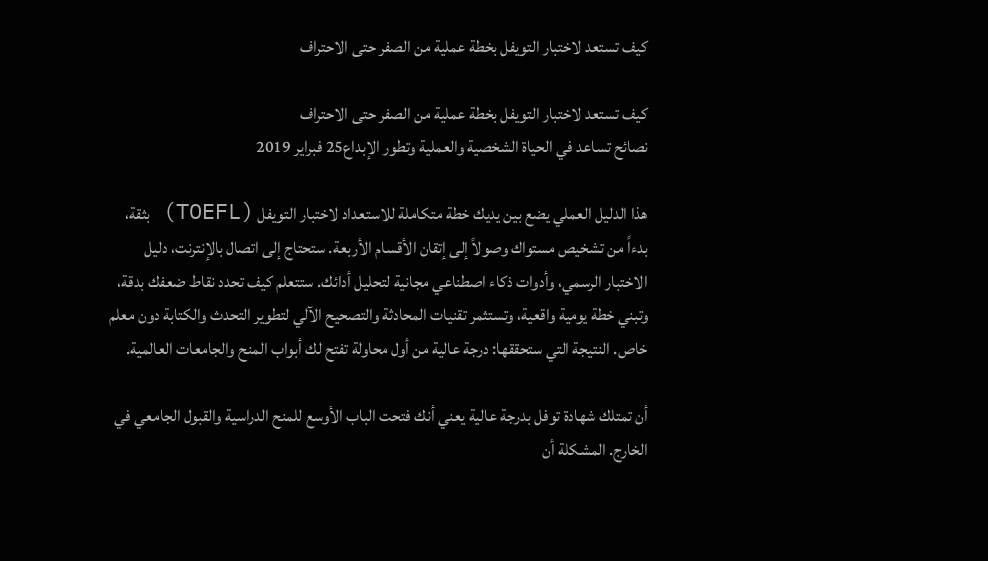كيف تستعد لاختبار التويفل بخطة عملية من الصفر حتى الاحتراف

كيف تستعد لاختبار التويفل بخطة عملية من الصفر حتى الاحتراف
نصائح تساعد في الحياة الشخصية والعملية وتطور الإبداع25 فبراير 2019

هذا الدليل العملي يضع بين يديك خطة متكاملة للاستعداد لاختبار التويفل (TOEFL) بثقة، بدءاً من تشخيص مستواك وصولاً إلى إتقان الأقسام الأربعة. ستحتاج إلى اتصال بالإنترنت، دليل الاختبار الرسمي، وأدوات ذكاء اصطناعي مجانية لتحليل أدائك. ستتعلم كيف تحدد نقاط ضعفك بدقة، وتبني خطة يومية واقعية، وتستثمر تقنيات المحادثة والتصحيح الآلي لتطوير التحدث والكتابة دون معلم خاص. النتيجة التي ستحققها: درجة عالية من أول محاولة تفتح لك أبواب المنح والجامعات العالمية.

أن تمتلك شهادة توفل بدرجة عالية يعني أنك فتحت الباب الأوسع للمنح الدراسية والقبول الجامعي في الخارج. المشكلة أن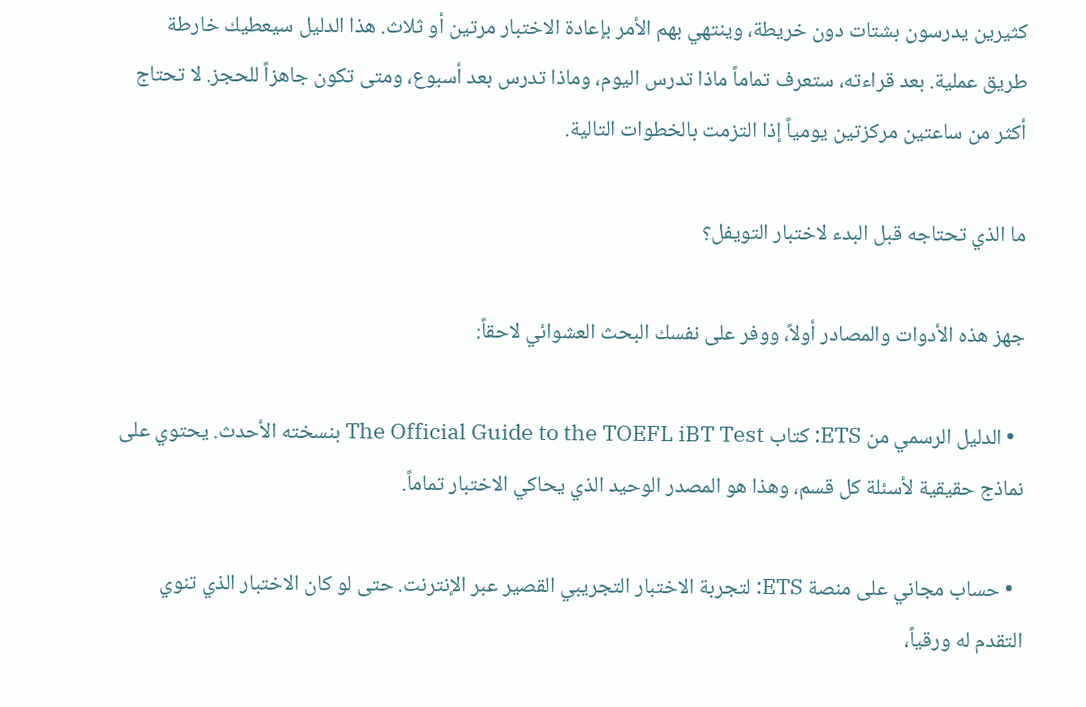كثيرين يدرسون بشتات دون خريطة، وينتهي بهم الأمر بإعادة الاختبار مرتين أو ثلاث. هذا الدليل سيعطيك خارطة طريق عملية. بعد قراءته، ستعرف تماماً ماذا تدرس اليوم، وماذا تدرس بعد أسبوع، ومتى تكون جاهزاً للحجز. لا تحتاج أكثر من ساعتين مركزتين يومياً إذا التزمت بالخطوات التالية.

ما الذي تحتاجه قبل البدء لاختبار التويفل؟

جهز هذه الأدوات والمصادر أولاً، ووفر على نفسك البحث العشوائي لاحقاً:

  • الدليل الرسمي من ETS: كتاب The Official Guide to the TOEFL iBT Test بنسخته الأحدث. يحتوي على نماذج حقيقية لأسئلة كل قسم، وهذا هو المصدر الوحيد الذي يحاكي الاختبار تماماً.

  • حساب مجاني على منصة ETS: لتجربة الاختبار التجريبي القصير عبر الإنترنت. حتى لو كان الاختبار الذي تنوي التقدم له ورقياً،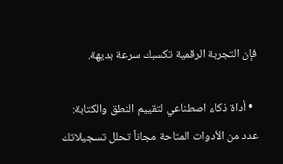فإن التجربة الرقمية تكسبك سرعة بديهة.

  • أداة ذكاء اصطناعي لتقييم النطق والكتابة: عدد من الأدوات المتاحة مجاناً تحلل تسجيلاتك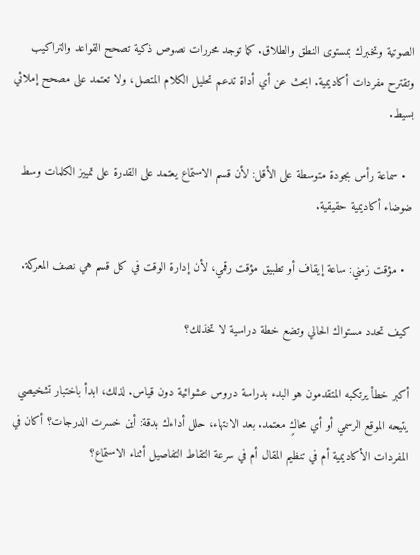الصوتية وتخبرك بمستوى النطق والطلاق. كما توجد محررات نصوص ذكية تصحح القواعد والتراكيب وتقترح مفردات أكاديمية. ابحث عن أي أداة تدعم تحليل الكلام المتصل، ولا تعتمد على مصحح إملائي بسيط.

  • سماعة رأس بجودة متوسطة على الأقل: لأن قسم الاستماع يعتمد على القدرة على تمييز الكلمات وسط ضوضاء أكاديمية حقيقية.

  • مؤقت زمني: ساعة إيقاف أو تطبيق مؤقت رقمي، لأن إدارة الوقت في كل قسم هي نصف المعركة.

كيف تحدد مستواك الحالي وتضع خطة دراسية لا تخذلك؟

أكبر خطأ يرتكبه المتقدمون هو البدء بدراسة دروس عشوائية دون قياس. لذلك، ابدأ باختبار تشخيصي يتيحه الموقع الرسمي أو أي محاكٍ معتمد. بعد الانتهاء، حلل أداءك بدقة: أين خسرت الدرجات؟ أكان في المفردات الأكاديمية أم في تنظيم المقال أم في سرعة التقاط التفاصيل أثناء الاستماع؟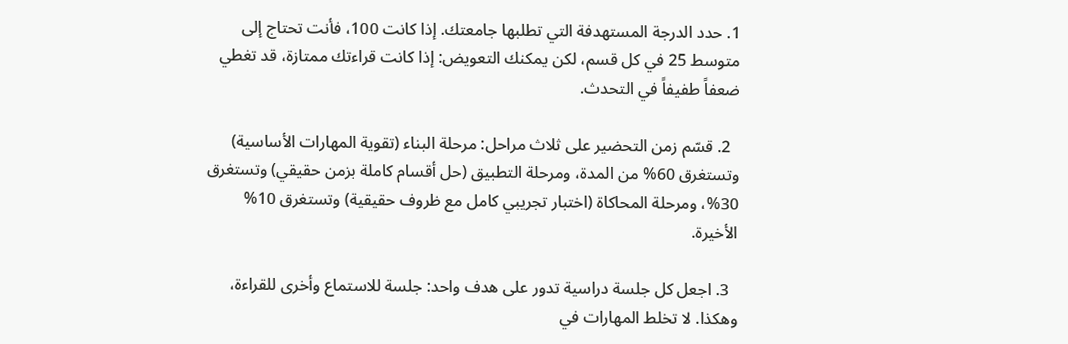1. حدد الدرجة المستهدفة التي تطلبها جامعتك. إذا كانت 100، فأنت تحتاج إلى متوسط 25 في كل قسم، لكن يمكنك التعويض: إذا كانت قراءتك ممتازة، قد تغطي ضعفاً طفيفاً في التحدث.

  2. قسّم زمن التحضير على ثلاث مراحل: مرحلة البناء (تقوية المهارات الأساسية) وتستغرق 60% من المدة، ومرحلة التطبيق (حل أقسام كاملة بزمن حقيقي) وتستغرق 30%، ومرحلة المحاكاة (اختبار تجريبي كامل مع ظروف حقيقية) وتستغرق 10% الأخيرة.

  3. اجعل كل جلسة دراسية تدور على هدف واحد: جلسة للاستماع وأخرى للقراءة، وهكذا. لا تخلط المهارات في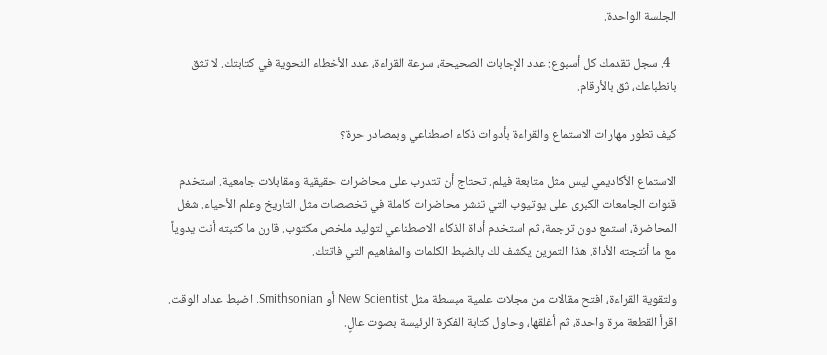الجلسة الواحدة.

  4. سجل تقدمك كل أسبوع: عدد الإجابات الصحيحة، سرعة القراءة، عدد الأخطاء النحوية في كتابتك. لا تثق بانطباعك، ثق بالأرقام.

كيف تطور مهارات الاستماع والقراءة بأدوات ذكاء اصطناعي وبمصادر حرة؟

الاستماع الأكاديمي ليس مثل متابعة فيلم. تحتاج أن تتدرب على محاضرات حقيقية ومقابلات جامعية. استخدم قنوات الجامعات الكبرى على يوتيوب التي تنشر محاضرات كاملة في تخصصات مثل التاريخ وعلم الأحياء. شغل المحاضرة، استمع دون ترجمة، ثم استخدم أداة الذكاء الاصطناعي لتوليد ملخص مكتوب. قارن ما كتبته أنت يدوياً مع ما أنتجته الأداة. هذا التمرين يكشف لك بالضبط الكلمات والمفاهيم التي فاتتك.

ولتقوية القراءة، افتح مقالات من مجلات علمية مبسطة مثل New Scientist أو Smithsonian. اضبط عداد الوقت. اقرأ القطعة مرة واحدة، ثم أغلقها، وحاول كتابة الفكرة الرئيسة بصوت عالٍ.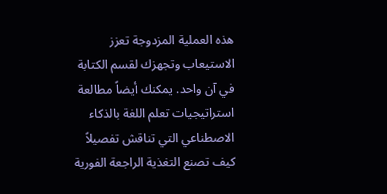هذه العملية المزدوجة تعزز الاستيعاب وتجهزك لقسم الكتابة في آن واحد. يمكنك أيضاً مطالعة استراتيجيات تعلم اللغة بالذكاء الاصطناعي التي تناقش تفصيلاً كيف تصنع التغذية الراجعة الفورية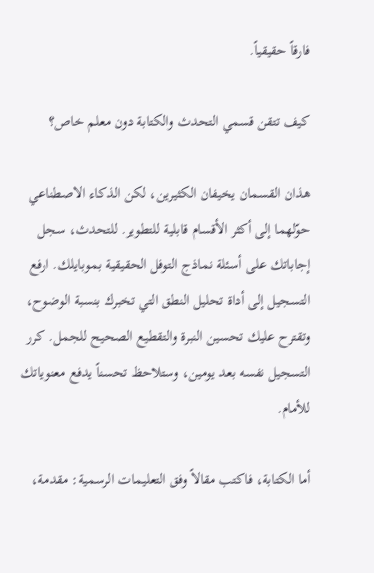فارقاً حقيقياً.

كيف تتقن قسمي التحدث والكتابة دون معلم خاص؟

هذان القسمان يخيفان الكثيرين، لكن الذكاء الاصطناعي حوّلهما إلى أكثر الأقسام قابلية للتطوير. للتحدث، سجل إجاباتك على أسئلة نماذج التوفل الحقيقية بموبايلك. ارفع التسجيل إلى أداة تحليل النطق التي تخبرك بنسبة الوضوح، وتقترح عليك تحسين النبرة والتقطيع الصحيح للجمل. كرر التسجيل نفسه بعد يومين، وستلاحظ تحسناً يدفع معنوياتك للأمام.

أما الكتابة، فاكتب مقالاً وفق التعليمات الرسمية: مقدمة،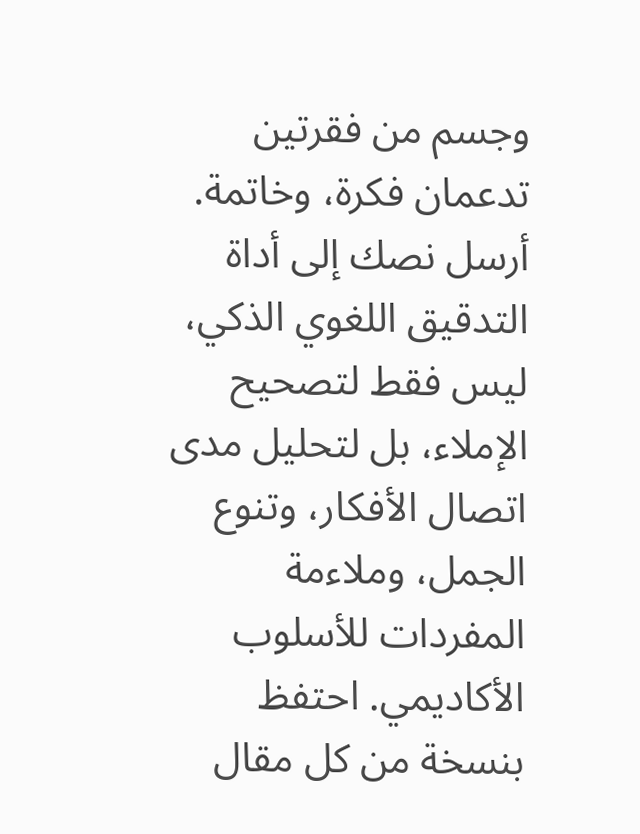وجسم من فقرتين تدعمان فكرة، وخاتمة. أرسل نصك إلى أداة التدقيق اللغوي الذكي، ليس فقط لتصحيح الإملاء، بل لتحليل مدى اتصال الأفكار، وتنوع الجمل، وملاءمة المفردات للأسلوب الأكاديمي. احتفظ بنسخة من كل مقال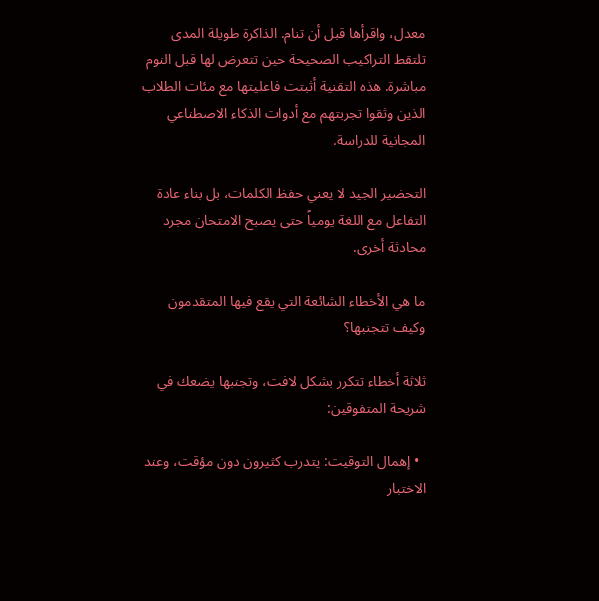معدل، واقرأها قبل أن تنام. الذاكرة طويلة المدى تلتقط التراكيب الصحيحة حين تتعرض لها قبل النوم مباشرة. هذه التقنية أثبتت فاعليتها مع مئات الطلاب الذين وثقوا تجربتهم مع أدوات الذكاء الاصطناعي المجانية للدراسة.

التحضير الجيد لا يعني حفظ الكلمات، بل بناء عادة التفاعل مع اللغة يومياً حتى يصبح الامتحان مجرد محادثة أخرى.

ما هي الأخطاء الشائعة التي يقع فيها المتقدمون وكيف تتجنبها؟

ثلاثة أخطاء تتكرر بشكل لافت، وتجنبها يضعك في شريحة المتفوقين:

  • إهمال التوقيت: يتدرب كثيرون دون مؤقت، وعند الاختبار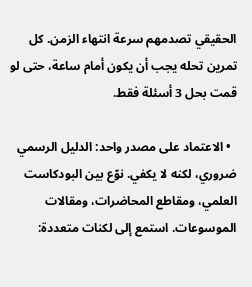الحقيقي تصدمهم سرعة انتهاء الزمن. كل تمرين تحله يجب أن يكون أمام ساعة، حتى لو قمت بحل 3 أسئلة فقط.

  • الاعتماد على مصدر واحد: الدليل الرسمي ضروري، لكنه لا يكفي. نوّع بين البودكاست العلمي، ومقاطع المحاضرات، ومقالات الموسوعات. استمع إلى لكنات متعددة: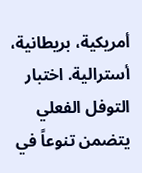أمريكية، بريطانية، أسترالية. اختبار التوفل الفعلي يتضمن تنوعاً في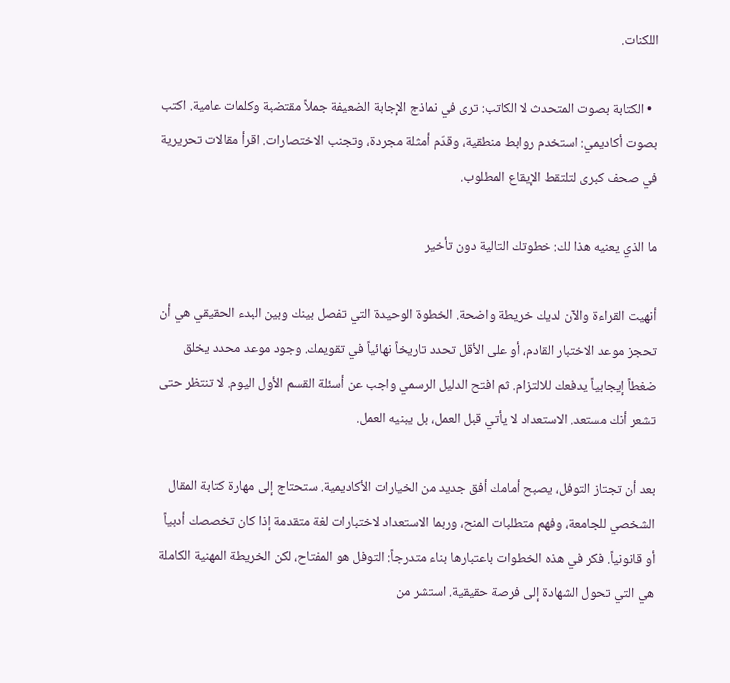اللكنات.

  • الكتابة بصوت المتحدث لا الكاتب: ترى في نماذج الإجابة الضعيفة جملاً مقتضبة وكلمات عامية. اكتب بصوت أكاديمي: استخدم روابط منطقية، وقدّم أمثلة مجردة، وتجنب الاختصارات. اقرأ مقالات تحريرية في صحف كبرى لتلتقط الإيقاع المطلوب.

ما الذي يعنيه هذا لك: خطوتك التالية دون تأخير

أنهيت القراءة والآن لديك خريطة واضحة. الخطوة الوحيدة التي تفصل بينك وبين البدء الحقيقي هي أن تحجز موعد الاختبار القادم، أو على الأقل تحدد تاريخاً نهائياً في تقويمك. وجود موعد محدد يخلق ضغطاً إيجابياً يدفعك للالتزام. ثم افتح الدليل الرسمي واجب عن أسئلة القسم الأول اليوم. لا تنتظر حتى تشعر أنك مستعد. الاستعداد لا يأتي قبل العمل، بل يبنيه العمل.

بعد أن تجتاز التوفل، يصبح أمامك أفق جديد من الخيارات الأكاديمية. ستحتاج إلى مهارة كتابة المقال الشخصي للجامعة، وفهم متطلبات المنح، وربما الاستعداد لاختبارات لغة متقدمة إذا كان تخصصك أدبياً أو قانونياً. فكر في هذه الخطوات باعتبارها بناء متدرجاً: التوفل هو المفتاح، لكن الخريطة المهنية الكاملة هي التي تحول الشهادة إلى فرصة حقيقية. استشر من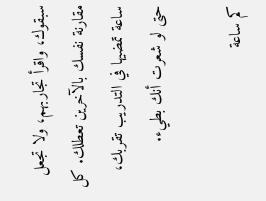سبقوك، واقرأ تجاربهم، ولا تجعل مقارنة نفسك بالآخرين تعطلك. كل ساعة تمضيها في التدريب تقربك، حتى لو شعرت أنك بطيء.

كم ساعة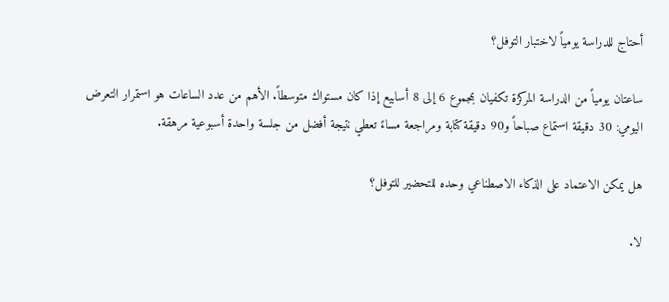أحتاج للدراسة يومياً لاختبار التوفل؟

ساعتان يومياً من الدراسة المركزة تكفيان بمجموع 6 إلى 8 أسابيع إذا كان مستواك متوسطاً. الأهم من عدد الساعات هو استمرار التعرض اليومي: 30 دقيقة استماع صباحاً و90 دقيقة كتابة ومراجعة مساءً تعطي نتيجة أفضل من جلسة واحدة أسبوعية مرهقة.

هل يمكن الاعتماد على الذكاء الاصطناعي وحده للتحضير للتوفل؟

لا.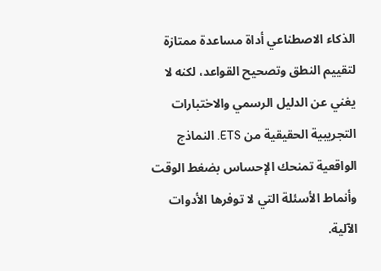الذكاء الاصطناعي أداة مساعدة ممتازة لتقييم النطق وتصحيح القواعد، لكنه لا يغني عن الدليل الرسمي والاختبارات التجريبية الحقيقية من ETS. النماذج الواقعية تمنحك الإحساس بضغط الوقت وأنماط الأسئلة التي لا توفرها الأدوات الآلية.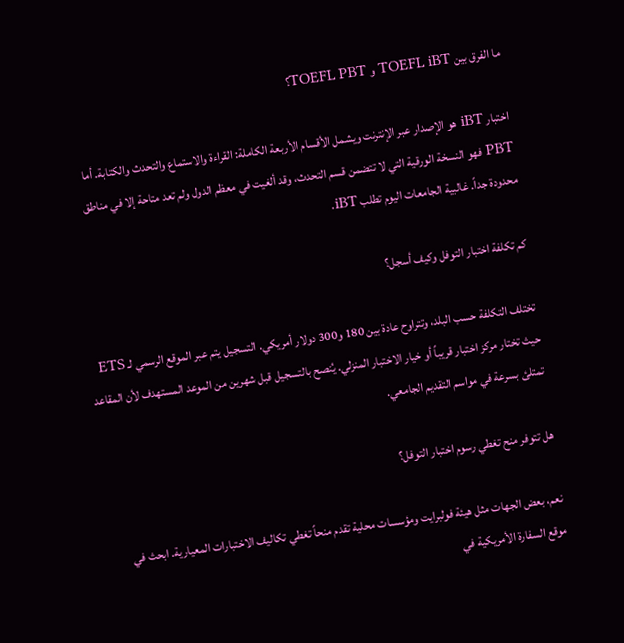ما الفرق بين TOEFL iBT و TOEFL PBT؟

اختبار iBT هو الإصدار عبر الإنترنت ويشمل الأقسام الأربعة الكاملة: القراءة والاستماع والتحدث والكتابة. أما PBT فهو النسخة الورقية التي لا تتضمن قسم التحدث، وقد ألغيت في معظم الدول ولم تعد متاحة إلا في مناطق محدودة جداً. غالبية الجامعات اليوم تطلب iBT.

كم تكلفة اختبار التوفل وكيف أسجل؟

تختلف التكلفة حسب البلد، وتتراوح عادة بين 180 و300 دولار أمريكي. التسجيل يتم عبر الموقع الرسمي لـ ETS حيث تختار مركز اختبار قريباً أو خيار الاختبار المنزلي. يُنصح بالتسجيل قبل شهرين من الموعد المستهدف لأن المقاعد تمتلئ بسرعة في مواسم التقديم الجامعي.

هل تتوفر منح تغطي رسوم اختبار التوفل؟

نعم، بعض الجهات مثل هيئة فولبرايت ومؤسسات محلية تقدم منحاً تغطي تكاليف الاختبارات المعيارية. ابحث في موقع السفارة الأمريكية في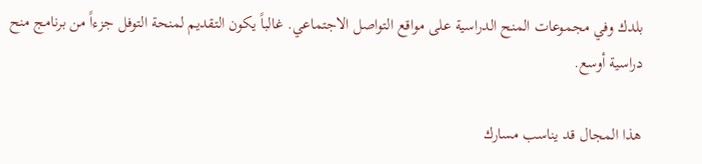بلدك وفي مجموعات المنح الدراسية على مواقع التواصل الاجتماعي. غالباً يكون التقديم لمنحة التوفل جزءاً من برنامج منح دراسية أوسع.

هذا المجال قد يناسب مسارك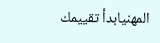المهنيابدأ تقييمك